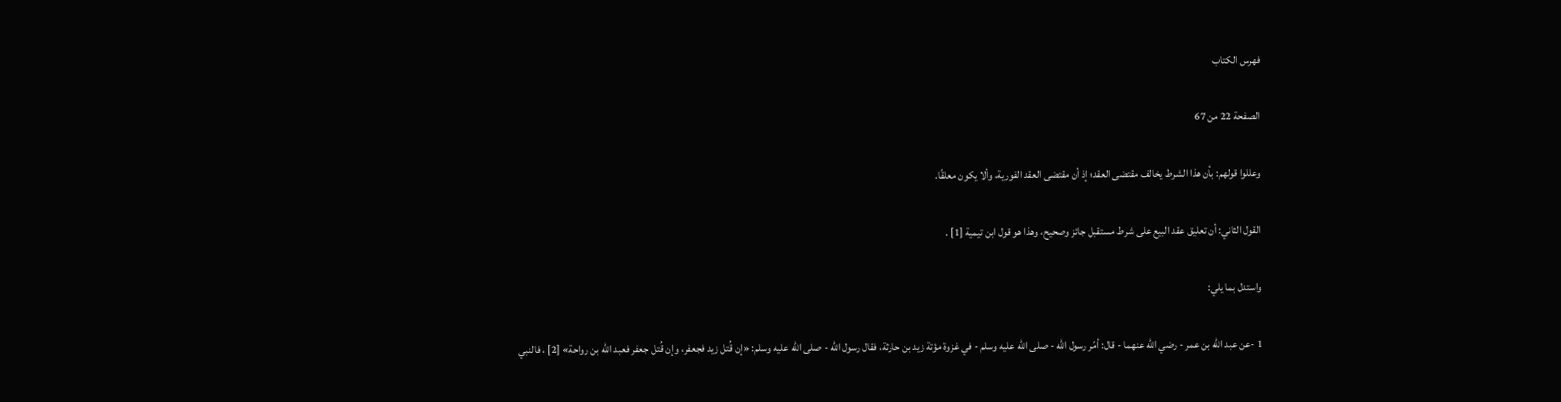فهرس الكتاب

الصفحة 22 من 67

وعللوا قولهم: بأن هذا الشرط يخالف مقتضى العقد؛ إذ أن مقتضى العقد الفورية، وألا يكون معلقًا.

القول الثاني: أن تعليق عقد البيع على شرط مستقبل جائز وصحيح، وهذا هو قول ابن تيمية [1] .

واستدل بما يلي:

1 -عن عبد الله بن عمر - رضي الله عنهما - قال: أمّر رسول الله - صلى الله عليه وسلم - في غزوة مؤتة زيد بن حارثة، فقال رسول الله - صلى الله عليه وسلم: «إن قُتل زيد فجعفر، وإن قُتل جعفر فعبد الله بن رواحة» [2] ، فالنبي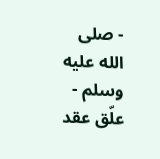- صلى الله عليه وسلم - علّق عقد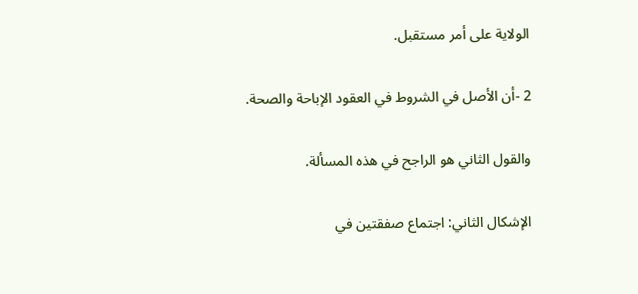الولاية على أمر مستقبل.

2 -أن الأصل في الشروط في العقود الإباحة والصحة.

والقول الثاني هو الراجح في هذه المسألة.

الإشكال الثاني: اجتماع صفقتين في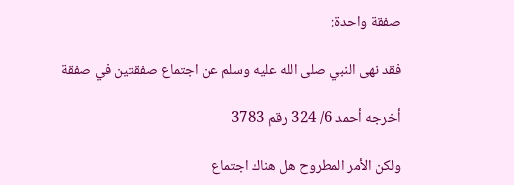صفقة واحدة:

فقد نهى النبي صلى الله عليه وسلم عن اجتماع صفقتين في صفقة

أخرجه أحمد 6/ 324 رقم 3783

ولكن الأمر المطروح هل هناك اجتماع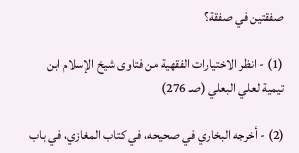صفقتين في صفقة؟

(1) - انظر الاختيارات الفقهية من فتاوى شيخ الإسلام ابن تيمية لعلي البعلي (صـ 276)

(2) - أخرجه البخاري في صحيحه، في كتاب المغازي، في باب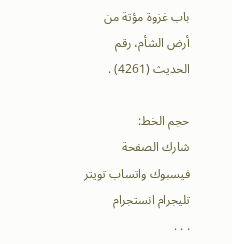باب غزوة مؤتة من أرض الشأم، رقم الحديث (4261) .

حجم الخط:
شارك الصفحة
فيسبوك واتساب تويتر تليجرام انستجرام
. . .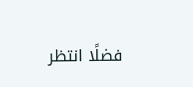فضلًا انتظر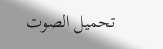تحميل الصوت